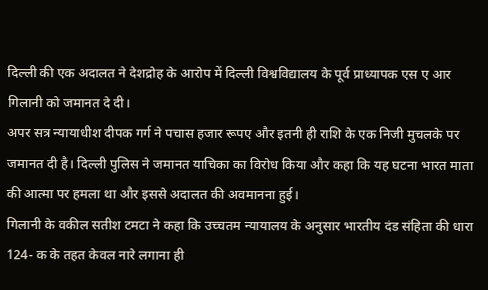दिल्ली की एक अदालत ने देशद्रोह के आरोप में दिल्ली विश्वविद्यालय के पूर्व प्राध्यापक एस ए आर गिलानी को जमानत दे दी।
अपर सत्र न्यायाधीश दीपक गर्ग ने पचास हजार रूपए और इतनी ही राशि के एक निजी मुचलके पर जमानत दी है। दिल्ली पुलिस ने जमानत याचिका का विरोध किया और कहा कि यह घटना भारत माता की आत्मा पर हमला था और इससे अदालत की अवमानना हुई।
गिलानी के वकील सतीश टमटा ने कहा कि उच्चतम न्यायालय के अनुसार भारतीय दंड संहिता की धारा 124- क के तहत केवल नारे लगाना ही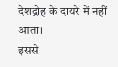देशद्रोह के दायरे में नहीं आता।
इससे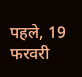पहले, 19 फरवरी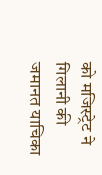को मजिस्ट्रेट ने गिलानी की जमानत याचिका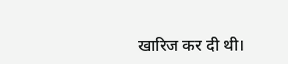खारिज कर दी थी।